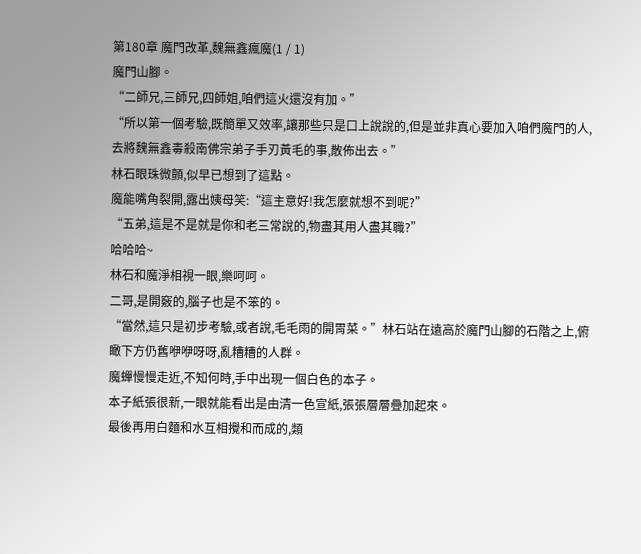第180章 魔門改革,魏無鑫瘋魔(1 / 1)
魔門山腳。
“二師兄,三師兄,四師姐,咱們這火還沒有加。”
“所以第一個考驗,既簡單又效率,讓那些只是口上說說的,但是並非真心要加入咱們魔門的人,去將魏無鑫毒殺南佛宗弟子手刃黃毛的事,散佈出去。”
林石眼珠微顫,似早已想到了這點。
魔能嘴角裂開,露出姨母笑:“這主意好!我怎麼就想不到呢?”
“五弟,這是不是就是你和老三常說的,物盡其用人盡其職?”
哈哈哈~
林石和魔淨相視一眼,樂呵呵。
二哥,是開竅的,腦子也是不笨的。
“當然,這只是初步考驗,或者說,毛毛雨的開胃菜。”林石站在遠高於魔門山腳的石階之上,俯瞰下方仍舊咿咿呀呀,亂糟糟的人群。
魔蟬慢慢走近,不知何時,手中出現一個白色的本子。
本子紙張很新,一眼就能看出是由清一色宣紙,張張層層疊加起來。
最後再用白麵和水互相攪和而成的,類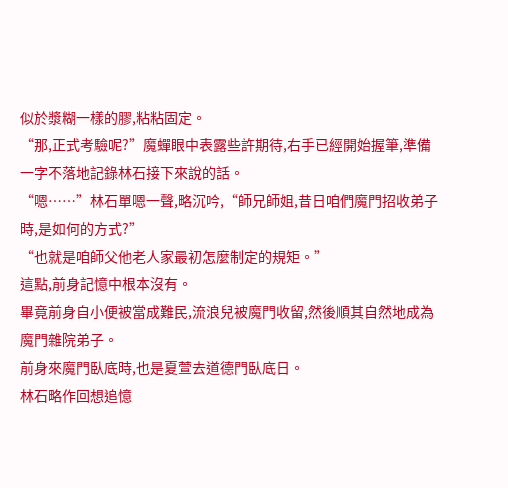似於漿糊一樣的膠,粘粘固定。
“那,正式考驗呢?”魔蟬眼中表露些許期待,右手已經開始握筆,準備一字不落地記錄林石接下來說的話。
“嗯……”林石單嗯一聲,略沉吟,“師兄師姐,昔日咱們魔門招收弟子時,是如何的方式?”
“也就是咱師父他老人家最初怎麼制定的規矩。”
這點,前身記憶中根本沒有。
畢竟前身自小便被當成難民,流浪兒被魔門收留,然後順其自然地成為魔門雜院弟子。
前身來魔門臥底時,也是夏萱去道德門臥底日。
林石略作回想追憶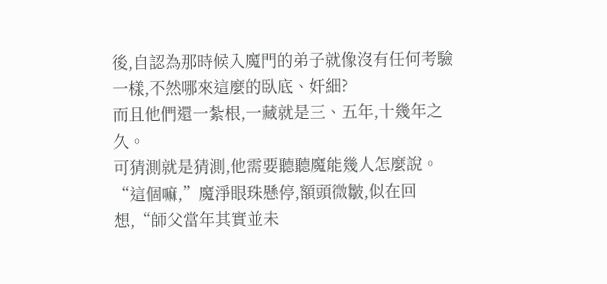後,自認為那時候入魔門的弟子就像沒有任何考驗一樣,不然哪來這麼的臥底、奸細?
而且他們還一紮根,一藏就是三、五年,十幾年之久。
可猜測就是猜測,他需要聽聽魔能幾人怎麼說。
“這個嘛,”魔淨眼珠懸停,額頭微皺,似在回想,“師父當年其實並未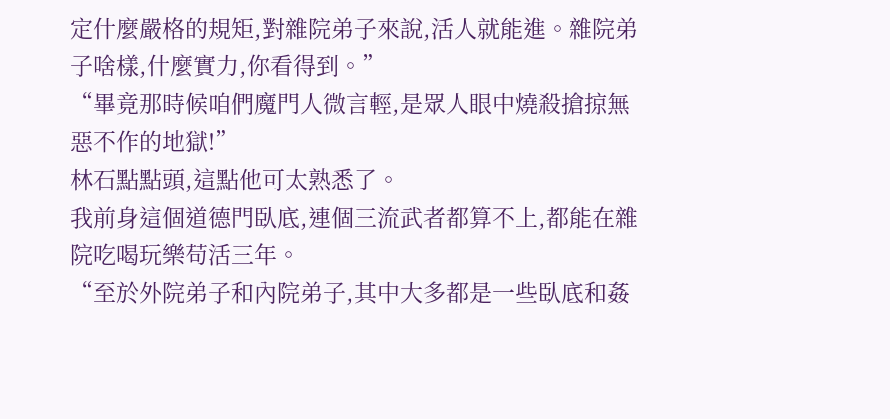定什麼嚴格的規矩,對雜院弟子來說,活人就能進。雜院弟子啥樣,什麼實力,你看得到。”
“畢竟那時候咱們魔門人微言輕,是眾人眼中燒殺搶掠無惡不作的地獄!”
林石點點頭,這點他可太熟悉了。
我前身這個道德門臥底,連個三流武者都算不上,都能在雜院吃喝玩樂苟活三年。
“至於外院弟子和內院弟子,其中大多都是一些臥底和姦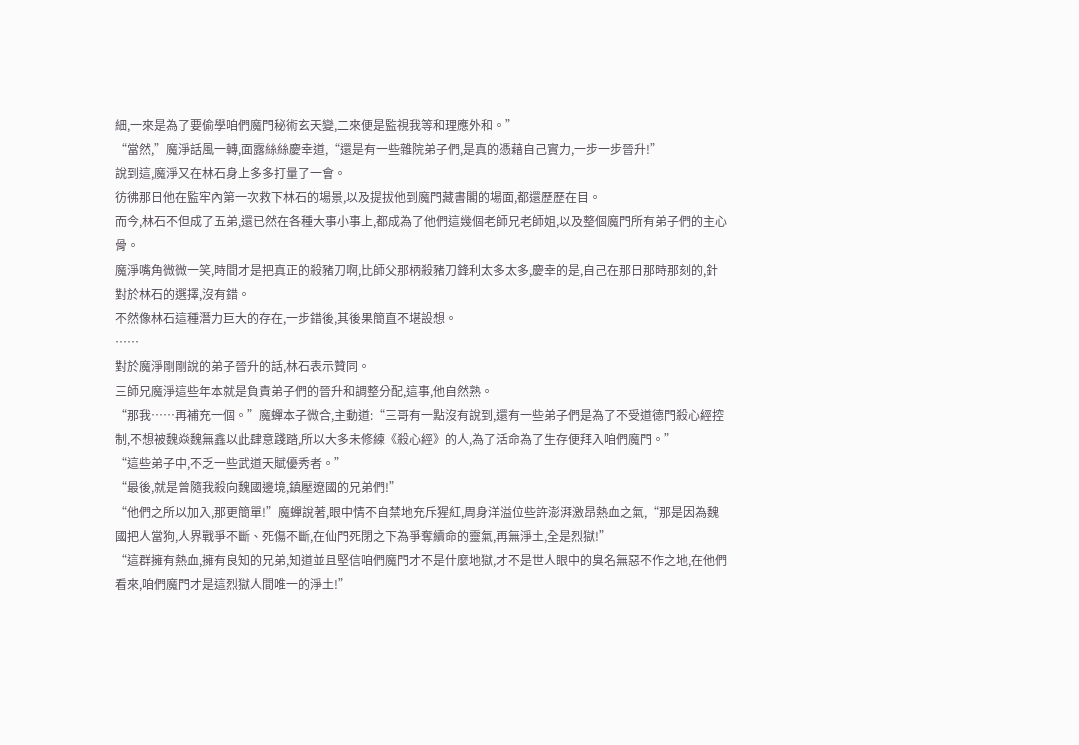細,一來是為了要偷學咱們魔門秘術玄天變,二來便是監視我等和理應外和。”
“當然,”魔淨話風一轉,面露絲絲慶幸道,“還是有一些雜院弟子們,是真的憑藉自己實力,一步一步晉升!”
說到這,魔淨又在林石身上多多打量了一會。
彷彿那日他在監牢內第一次救下林石的場景,以及提拔他到魔門藏書閣的場面,都還歷歷在目。
而今,林石不但成了五弟,還已然在各種大事小事上,都成為了他們這幾個老師兄老師姐,以及整個魔門所有弟子們的主心骨。
魔淨嘴角微微一笑,時間才是把真正的殺豬刀啊,比師父那柄殺豬刀鋒利太多太多,慶幸的是,自己在那日那時那刻的,針對於林石的選擇,沒有錯。
不然像林石這種潛力巨大的存在,一步錯後,其後果簡直不堪設想。
……
對於魔淨剛剛說的弟子晉升的話,林石表示贊同。
三師兄魔淨這些年本就是負責弟子們的晉升和調整分配,這事,他自然熟。
“那我……再補充一個。”魔蟬本子微合,主動道:“三哥有一點沒有說到,還有一些弟子們是為了不受道德門殺心經控制,不想被魏焱魏無鑫以此肆意踐踏,所以大多未修練《殺心經》的人,為了活命為了生存便拜入咱們魔門。”
“這些弟子中,不乏一些武道天賦優秀者。”
“最後,就是曾隨我殺向魏國邊境,鎮壓遼國的兄弟們!”
“他們之所以加入,那更簡單!”魔蟬說著,眼中情不自禁地充斥猩紅,周身洋溢位些許澎湃激昂熱血之氣,“那是因為魏國把人當狗,人界戰爭不斷、死傷不斷,在仙門死閉之下為爭奪續命的靈氣,再無淨土,全是烈獄!”
“這群擁有熱血,擁有良知的兄弟,知道並且堅信咱們魔門才不是什麼地獄,才不是世人眼中的臭名無惡不作之地,在他們看來,咱們魔門才是這烈獄人間唯一的淨土!”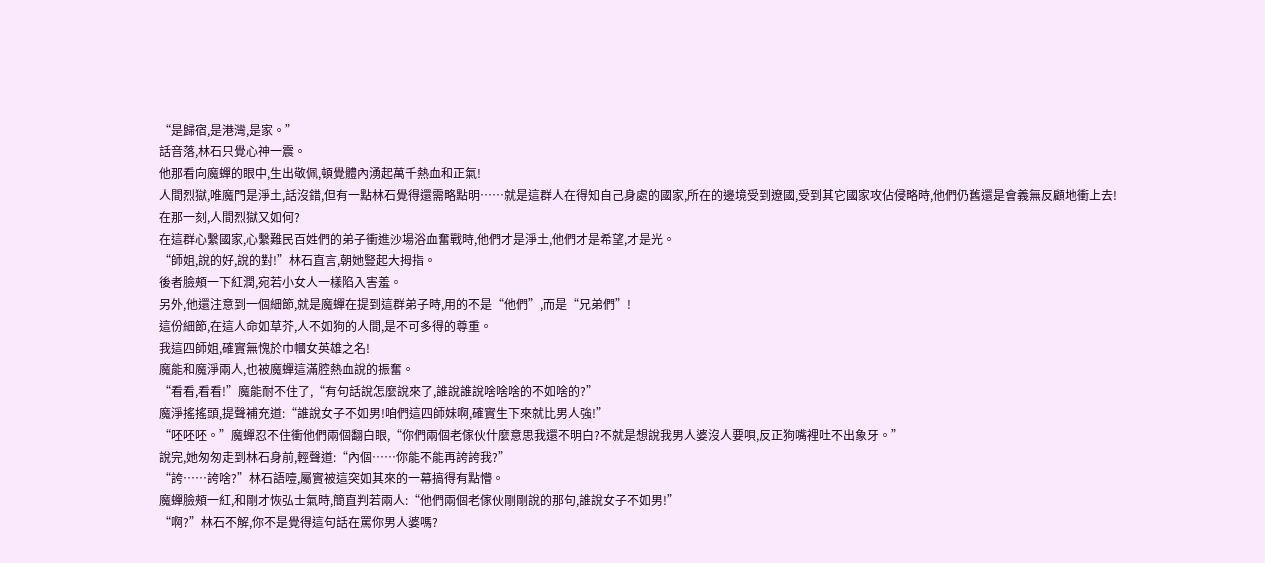“是歸宿,是港灣,是家。”
話音落,林石只覺心神一震。
他那看向魔蟬的眼中,生出敬佩,頓覺體內湧起萬千熱血和正氣!
人間烈獄,唯魔門是淨土,話沒錯,但有一點林石覺得還需略點明……就是這群人在得知自己身處的國家,所在的邊境受到遼國,受到其它國家攻佔侵略時,他們仍舊還是會義無反顧地衝上去!
在那一刻,人間烈獄又如何?
在這群心繫國家,心繫難民百姓們的弟子衝進沙場浴血奮戰時,他們才是淨土,他們才是希望,才是光。
“師姐,說的好,說的對!”林石直言,朝她豎起大拇指。
後者臉頰一下紅潤,宛若小女人一樣陷入害羞。
另外,他還注意到一個細節,就是魔蟬在提到這群弟子時,用的不是“他們”,而是“兄弟們”!
這份細節,在這人命如草芥,人不如狗的人間,是不可多得的尊重。
我這四師姐,確實無愧於巾幗女英雄之名!
魔能和魔淨兩人,也被魔蟬這滿腔熱血說的振奮。
“看看,看看!”魔能耐不住了,“有句話說怎麼說來了,誰說誰說啥啥啥的不如啥的?”
魔淨搖搖頭,提聲補充道:“誰說女子不如男!咱們這四師妹啊,確實生下來就比男人強!”
“呸呸呸。”魔蟬忍不住衝他們兩個翻白眼,“你們兩個老傢伙什麼意思我還不明白?不就是想說我男人婆沒人要唄,反正狗嘴裡吐不出象牙。”
說完,她匆匆走到林石身前,輕聲道:“內個……你能不能再誇誇我?”
“誇……誇啥?”林石語噎,屬實被這突如其來的一幕搞得有點懵。
魔蟬臉頰一紅,和剛才恢弘士氣時,簡直判若兩人:“他們兩個老傢伙剛剛說的那句,誰說女子不如男!”
“啊?”林石不解,你不是覺得這句話在罵你男人婆嗎?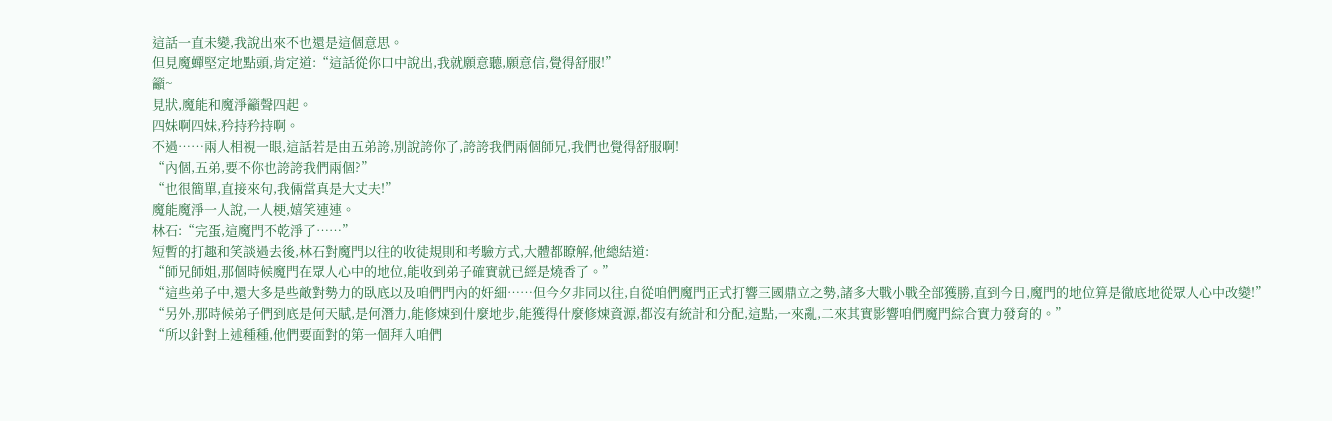這話一直未變,我說出來不也還是這個意思。
但見魔蟬堅定地點頭,肯定道:“這話從你口中說出,我就願意聽,願意信,覺得舒服!”
籲~
見狀,魔能和魔淨籲聲四起。
四妹啊四妹,矜持矜持啊。
不過……兩人相視一眼,這話若是由五弟誇,別說誇你了,誇誇我們兩個師兄,我們也覺得舒服啊!
“內個,五弟,要不你也誇誇我們兩個?”
“也很簡單,直接來句,我倆當真是大丈夫!”
魔能魔淨一人說,一人梗,嬉笑連連。
林石:“完蛋,這魔門不乾淨了……”
短暫的打趣和笑談過去後,林石對魔門以往的收徒規則和考驗方式,大體都瞭解,他總結道:
“師兄師姐,那個時候魔門在眾人心中的地位,能收到弟子確實就已經是燒香了。”
“這些弟子中,還大多是些敵對勢力的臥底以及咱們門內的奸細……但今夕非同以往,自從咱們魔門正式打響三國鼎立之勢,諸多大戰小戰全部獲勝,直到今日,魔門的地位算是徹底地從眾人心中改變!”
“另外,那時候弟子們到底是何天賦,是何潛力,能修煉到什麼地步,能獲得什麼修煉資源,都沒有統計和分配,這點,一來亂,二來其實影響咱們魔門綜合實力發育的。”
“所以針對上述種種,他們要面對的第一個拜入咱們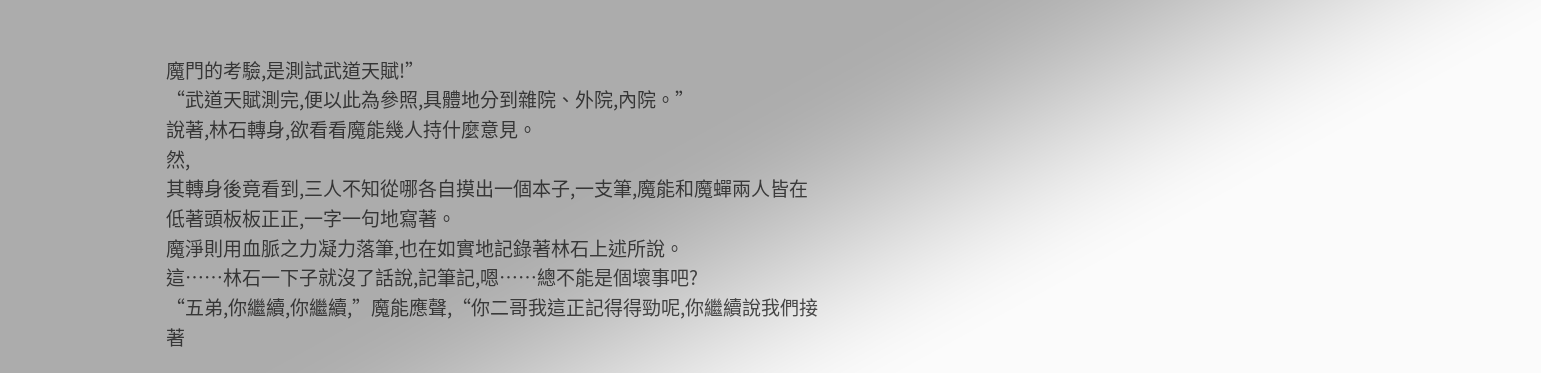魔門的考驗,是測試武道天賦!”
“武道天賦測完,便以此為參照,具體地分到雜院、外院,內院。”
說著,林石轉身,欲看看魔能幾人持什麼意見。
然,
其轉身後竟看到,三人不知從哪各自摸出一個本子,一支筆,魔能和魔蟬兩人皆在低著頭板板正正,一字一句地寫著。
魔淨則用血脈之力凝力落筆,也在如實地記錄著林石上述所說。
這……林石一下子就沒了話說,記筆記,嗯……總不能是個壞事吧?
“五弟,你繼續,你繼續,”魔能應聲,“你二哥我這正記得得勁呢,你繼續說我們接著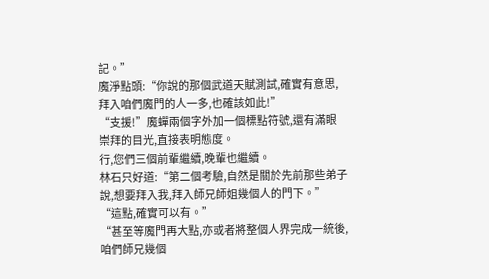記。”
魔淨點頭:“你說的那個武道天賦測試,確實有意思,拜入咱們魔門的人一多,也確該如此!”
“支援!”魔蟬兩個字外加一個標點符號,還有滿眼崇拜的目光,直接表明態度。
行,您們三個前輩繼續,晚輩也繼續。
林石只好道:“第二個考驗,自然是關於先前那些弟子說,想要拜入我,拜入師兄師姐幾個人的門下。”
“這點,確實可以有。”
“甚至等魔門再大點,亦或者將整個人界完成一統後,咱們師兄幾個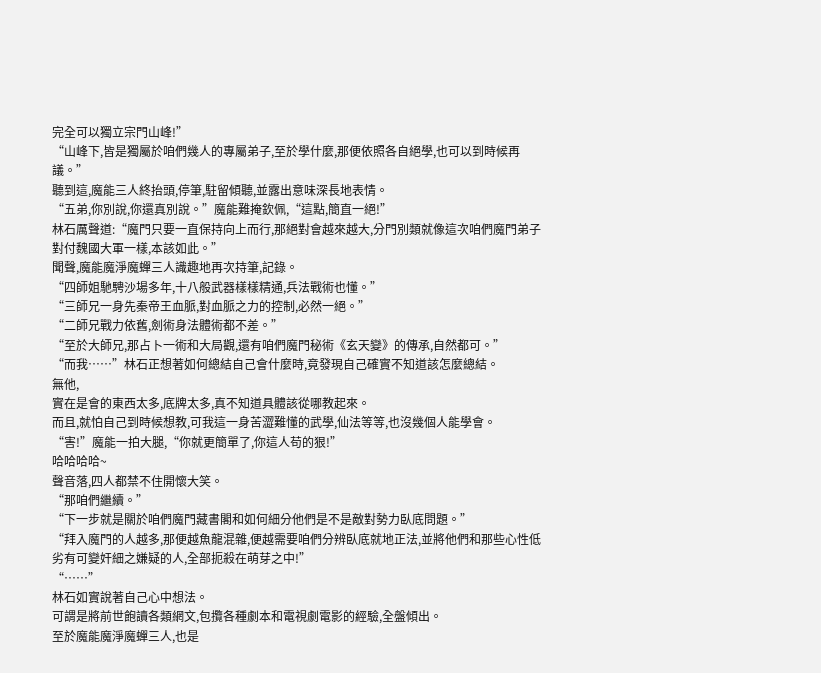完全可以獨立宗門山峰!”
“山峰下,皆是獨屬於咱們幾人的專屬弟子,至於學什麼,那便依照各自絕學,也可以到時候再議。”
聽到這,魔能三人終抬頭,停筆,駐留傾聽,並露出意味深長地表情。
“五弟,你別說,你還真別說。”魔能難掩欽佩,“這點,簡直一絕!”
林石厲聲道:“魔門只要一直保持向上而行,那絕對會越來越大,分門別類就像這次咱們魔門弟子對付魏國大軍一樣,本該如此。”
聞聲,魔能魔淨魔蟬三人識趣地再次持筆,記錄。
“四師姐馳騁沙場多年,十八般武器樣樣精通,兵法戰術也懂。”
“三師兄一身先秦帝王血脈,對血脈之力的控制,必然一絕。”
“二師兄戰力依舊,劍術身法體術都不差。”
“至於大師兄,那占卜一術和大局觀,還有咱們魔門秘術《玄天變》的傳承,自然都可。”
“而我……”林石正想著如何總結自己會什麼時,竟發現自己確實不知道該怎麼總結。
無他,
實在是會的東西太多,底牌太多,真不知道具體該從哪教起來。
而且,就怕自己到時候想教,可我這一身苦澀難懂的武學,仙法等等,也沒幾個人能學會。
“害!”魔能一拍大腿,“你就更簡單了,你這人苟的狠!”
哈哈哈哈~
聲音落,四人都禁不住開懷大笑。
“那咱們繼續。”
“下一步就是關於咱們魔門藏書閣和如何細分他們是不是敵對勢力臥底問題。”
“拜入魔門的人越多,那便越魚龍混雜,便越需要咱們分辨臥底就地正法,並將他們和那些心性低劣有可變奸細之嫌疑的人,全部扼殺在萌芽之中!”
“……”
林石如實說著自己心中想法。
可謂是將前世飽讀各類網文,包攬各種劇本和電視劇電影的經驗,全盤傾出。
至於魔能魔淨魔蟬三人,也是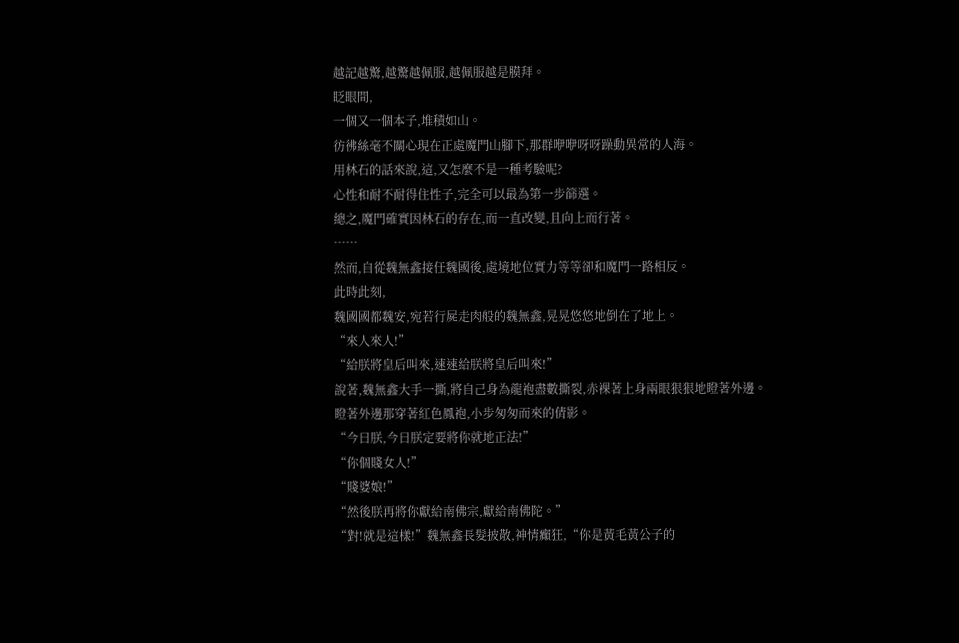越記越驚,越驚越佩服,越佩服越是膜拜。
眨眼間,
一個又一個本子,堆積如山。
彷彿絲毫不關心現在正處魔門山腳下,那群咿咿呀呀躁動異常的人海。
用林石的話來說,這,又怎麼不是一種考驗呢?
心性和耐不耐得住性子,完全可以最為第一步篩選。
總之,魔門確實因林石的存在,而一直改變,且向上而行著。
……
然而,自從魏無鑫接任魏國後,處境地位實力等等卻和魔門一路相反。
此時此刻,
魏國國都魏安,宛若行屍走肉般的魏無鑫,晃晃悠悠地倒在了地上。
“來人來人!”
“給朕將皇后叫來,速速給朕將皇后叫來!”
說著,魏無鑫大手一撕,將自己身為龍袍盡數撕裂,赤裸著上身兩眼狠狠地瞪著外邊。
瞪著外邊那穿著紅色鳳袍,小步匆匆而來的倩影。
“今日朕,今日朕定要將你就地正法!”
“你個賤女人!”
“賤婆娘!”
“然後朕再將你獻給南佛宗,獻給南佛陀。”
“對!就是這樣!”魏無鑫長髮披散,神情癲狂,“你是黃毛黃公子的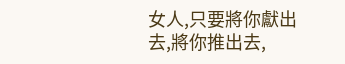女人,只要將你獻出去,將你推出去,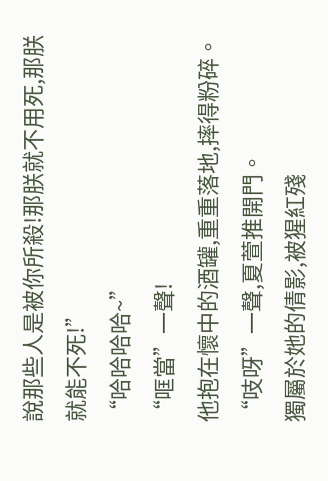說那些人是被你所殺!那朕就不用死,那朕就能不死!”
“哈哈哈哈~”
“哐當”一聲!
他抱在懷中的酒罐,重重落地,摔得粉碎。
“吱呀”一聲,夏萱推開門。
獨屬於她的倩影,被猩紅殘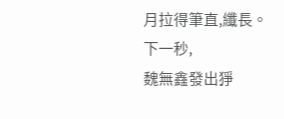月拉得筆直,纖長。
下一秒,
魏無鑫發出猙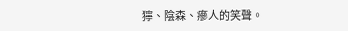獰、陰森、瘮人的笑聲。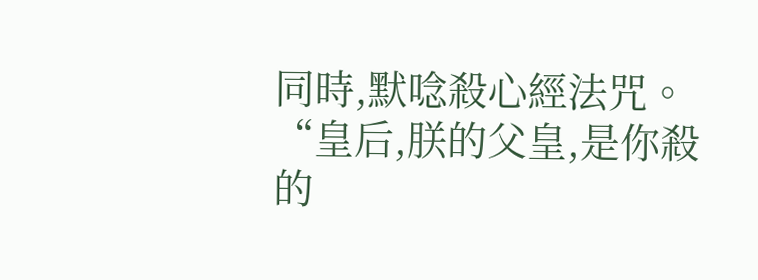同時,默唸殺心經法咒。
“皇后,朕的父皇,是你殺的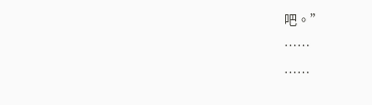吧。”
……
……